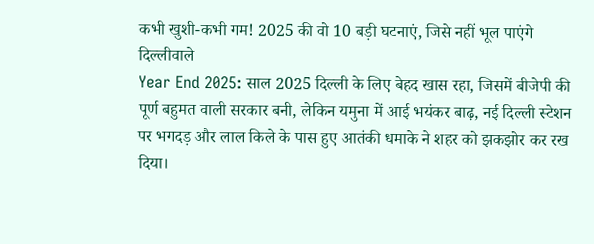कभी खुशी-कभी गम! 2025 की वो 10 बड़ी घटनाएं, जिसे नहीं भूल पाएंगे दिल्लीवाले
Year End 2025: साल 2025 दिल्ली के लिए बेहद खास रहा, जिसमें बीजेपी की पूर्ण बहुमत वाली सरकार बनी, लेकिन यमुना में आई भयंकर बाढ़, नई दिल्ली स्टेशन पर भगदड़ और लाल किले के पास हुए आतंकी धमाके ने शहर को झकझोर कर रख दिया।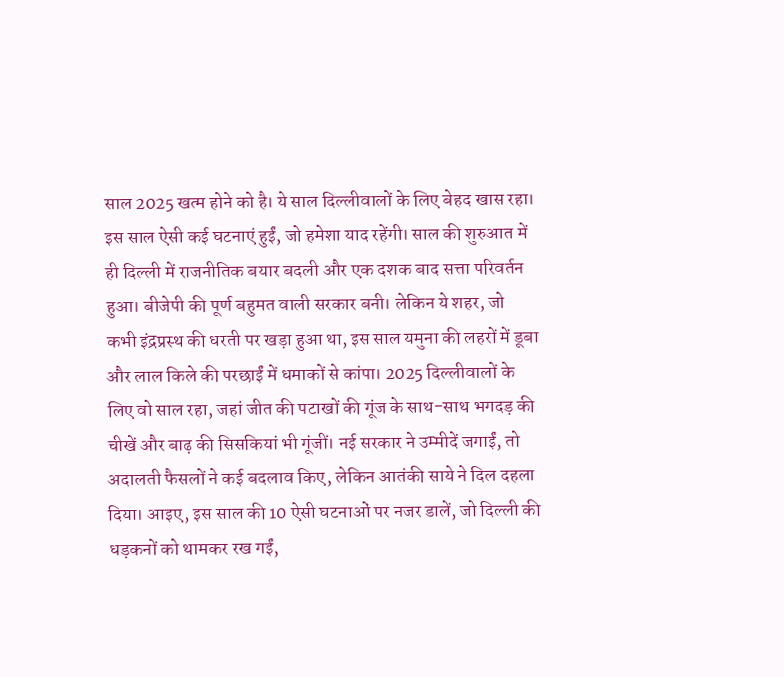साल 2025 खत्म होने को है। ये साल दिल्लीवालों के लिए बेहद खास रहा। इस साल ऐसी कई घटनाएं हुईं, जो हमेशा याद रहेंगी। साल की शुरुआत में ही दिल्ली में राजनीतिक बयार बदली और एक दशक बाद सत्ता परिवर्तन हुआ। बीजेपी की पूर्ण बहुमत वाली सरकार बनी। लेकिन ये शहर, जो कभी इंद्रप्रस्थ की धरती पर खड़ा हुआ था, इस साल यमुना की लहरों में डूबा और लाल किले की परछाईं में धमाकों से कांपा। 2025 दिल्लीवालों के लिए वो साल रहा, जहां जीत की पटाखों की गूंज के साथ-साथ भगदड़ की चीखें और बाढ़ की सिसकियां भी गूंजीं। नई सरकार ने उम्मीदें जगाईं, तो अदालती फैसलों ने कई बदलाव किए, लेकिन आतंकी साये ने दिल दहला दिया। आइए, इस साल की 10 ऐसी घटनाओं पर नजर डालें, जो दिल्ली की धड़कनों को थामकर रख गईं,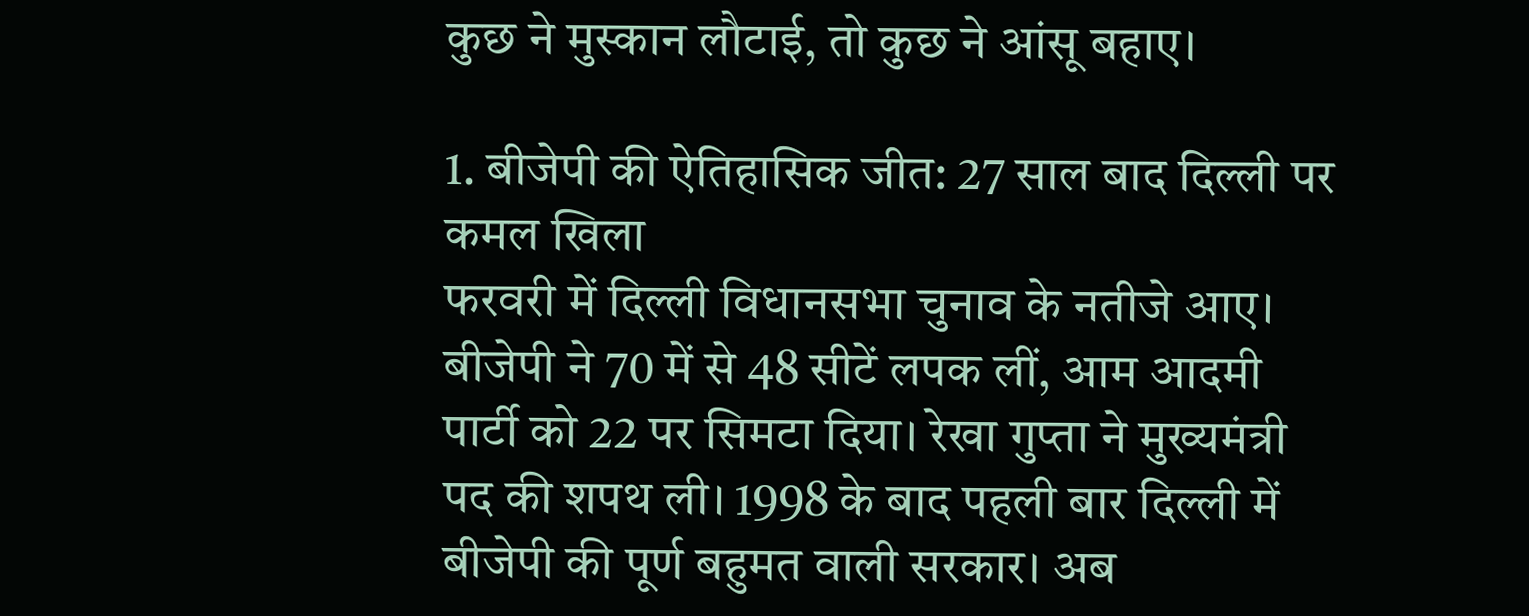कुछ ने मुस्कान लौटाई, तो कुछ ने आंसू बहाए।

1. बीजेपी की ऐतिहासिक जीत: 27 साल बाद दिल्ली पर कमल खिला
फरवरी में दिल्ली विधानसभा चुनाव के नतीजे आए। बीजेपी ने 70 में से 48 सीटें लपक लीं, आम आदमी पार्टी को 22 पर सिमटा दिया। रेखा गुप्ता ने मुख्यमंत्री पद की शपथ ली। 1998 के बाद पहली बार दिल्ली में बीजेपी की पूर्ण बहुमत वाली सरकार। अब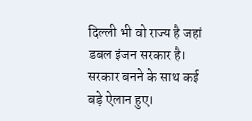दिल्ली भी वो राज्य है जहां डबल इंजन सरकार है। सरकार बनने के साथ कई बड़े ऐलान हुए।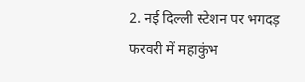2. नई दिल्ली स्टेशन पर भगदड़
फरवरी में महाकुंभ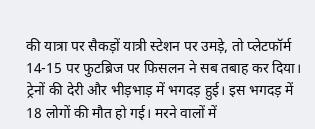की यात्रा पर सैकड़ों यात्री स्टेशन पर उमड़े, तो प्लेटफॉर्म 14-15 पर फुटब्रिज पर फिसलन ने सब तबाह कर दिया। ट्रेनों की देरी और भीड़भाड़ में भगदड़ हुई। इस भगदड़ में 18 लोगों की मौत हो गई। मरने वालों में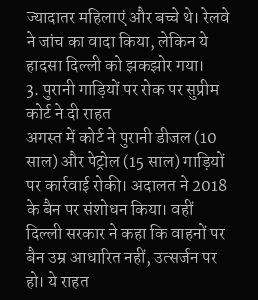ज्यादातर महिलाएं और बच्चे थे। रेलवे ने जांच का वादा किया, लेकिन ये हादसा दिल्ली को झकझोर गया।
3. पुरानी गाड़ियों पर रोक पर सुप्रीम कोर्ट ने दी राहत
अगस्त में कोर्ट ने पुरानी डीजल (10 साल) और पेट्रोल (15 साल) गाड़ियों पर कार्रवाई रोकी। अदालत ने 2018 के बैन पर संशोधन किया। वहीं दिल्ली सरकार ने कहा कि वाहनों पर बैन उम्र आधारित नहीं, उत्सर्जन पर हो। ये राहत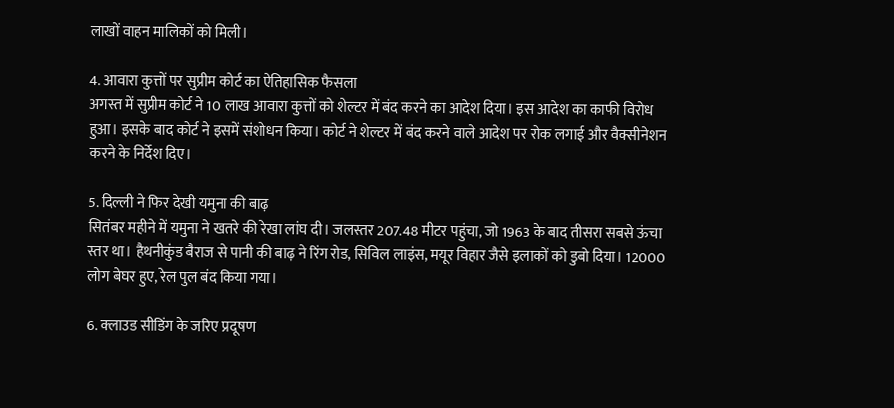लाखों वाहन मालिकों को मिली।

4. आवारा कुत्तों पर सुप्रीम कोर्ट का ऐतिहासिक फैसला
अगस्त में सुप्रीम कोर्ट ने 10 लाख आवारा कुत्तों को शेल्टर में बंद करने का आदेश दिया। इस आदेश का काफी विरोध हुआ। इसके बाद कोर्ट ने इसमें संशोधन किया। कोर्ट ने शेल्टर में बंद करने वाले आदेश पर रोक लगाई और वैक्सीनेशन करने के निर्देश दिए।

5. दिल्ली ने फिर देखी यमुना की बाढ़
सितंबर महीने में यमुना ने खतरे की रेखा लांघ दी। जलस्तर 207.48 मीटर पहुंचा, जो 1963 के बाद तीसरा सबसे ऊंचा स्तर था। हैथनीकुंड बैराज से पानी की बाढ़ ने रिंग रोड, सिविल लाइंस, मयूर विहार जैसे इलाकों को डुबो दिया। 12000 लोग बेघर हुए, रेल पुल बंद किया गया।

6. क्लाउड सीडिंग के जरिए प्रदूषण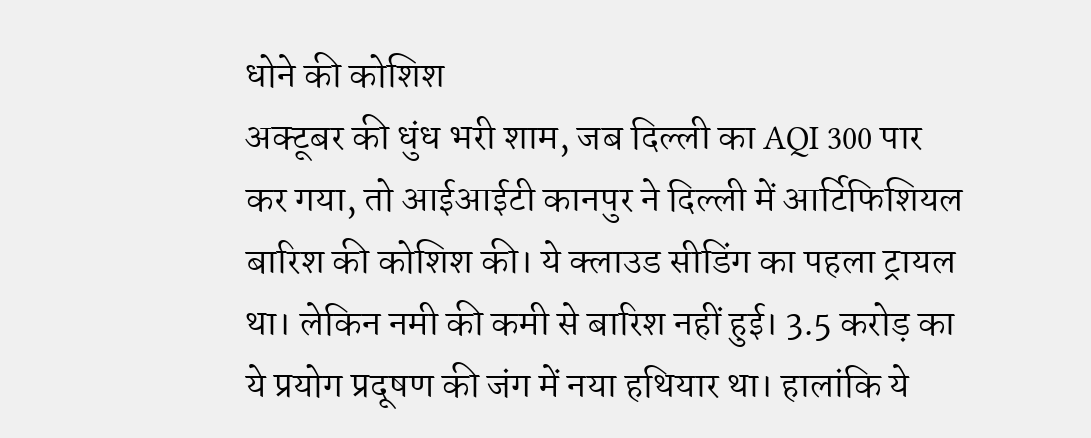धोने की कोशिश
अक्टूबर की धुंध भरी शाम, जब दिल्ली का AQI 300 पार कर गया, तो आईआईटी कानपुर ने दिल्ली में आर्टिफिशियल बारिश की कोशिश की। ये क्लाउड सीडिंग का पहला ट्रायल था। लेकिन नमी की कमी से बारिश नहीं हुई। 3.5 करोड़ का ये प्रयोग प्रदूषण की जंग में नया हथियार था। हालांकि ये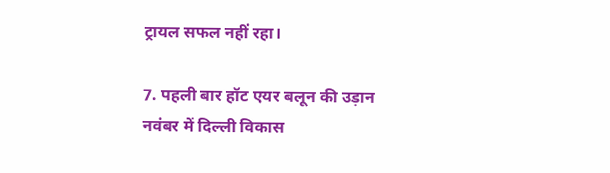ट्रायल सफल नहीं रहा।

7. पहली बार हॉट एयर बलून की उड़ान
नवंबर में दिल्ली विकास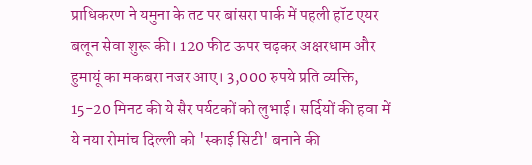प्राधिकरण ने यमुना के तट पर बांसरा पार्क में पहली हॉट एयर बलून सेवा शुरू की। 120 फीट ऊपर चढ़कर अक्षरधाम और हुमायूं का मकबरा नजर आए। 3,000 रुपये प्रति व्यक्ति, 15-20 मिनट की ये सैर पर्यटकों को लुभाई। सर्दियों की हवा में ये नया रोमांच दिल्ली को 'स्काई सिटी' बनाने की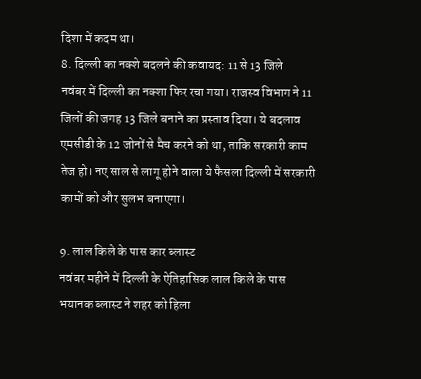दिशा में कदम था।
8. दिल्ली का नक्शे बदलने की कवायद: 11 से 13 जिले
नवंबर में दिल्ली का नक्शा फिर रचा गया। राजस्व विभाग ने 11 जिलों की जगह 13 जिले बनाने का प्रस्ताव दिया। ये बदलाव एमसीडी के 12 जोनों से मैच करने को था, ताकि सरकारी काम तेज हो। नए साल से लागू होने वाला ये फैसला दिल्ली में सरकारी कामों को और सुलभ बनाएगा।

9. लाल किले के पास कार ब्लास्ट
नवंबर महीने में दिल्ली के ऐतिहासिक लाल किले के पास भयानक ब्लास्ट ने शहर को हिला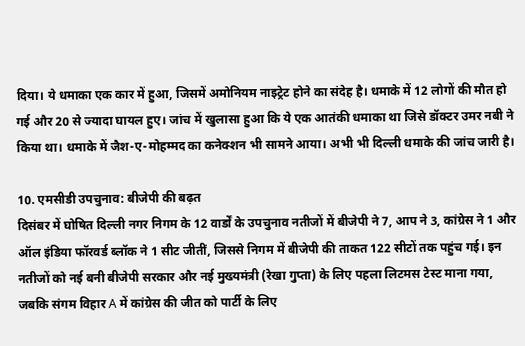दिया। ये धमाका एक कार में हुआ, जिसमें अमोनियम नाइट्रेट होने का संदेह है। धमाके में 12 लोगों की मौत हो गई और 20 से ज्यादा घायल हुए। जांच में खुलासा हुआ कि ये एक आतंकी धमाका था जिसे डॉक्टर उमर नबी ने किया था। धमाके में जैश-ए-मोहम्मद का कनेक्शन भी सामने आया। अभी भी दिल्ली धमाके की जांच जारी है।

10. एमसीडी उपचुनाव: बीजेपी की बढ़त
दिसंबर में घोषित दिल्ली नगर निगम के 12 वार्डों के उपचुनाव नतीजों में बीजेपी ने 7, आप ने 3, कांग्रेस ने 1 और ऑल इंडिया फॉरवर्ड ब्लॉक ने 1 सीट जीतीं, जिससे निगम में बीजेपी की ताकत 122 सीटों तक पहुंच गई। इन नतीजों को नई बनी बीजेपी सरकार और नई मुख्यमंत्री (रेखा गुप्ता) के लिए पहला लिटमस टेस्ट माना गया, जबकि संगम विहार A में कांग्रेस की जीत को पार्टी के लिए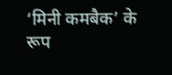‘मिनी कमबैक’ के रूप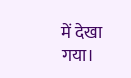में देखा गया।